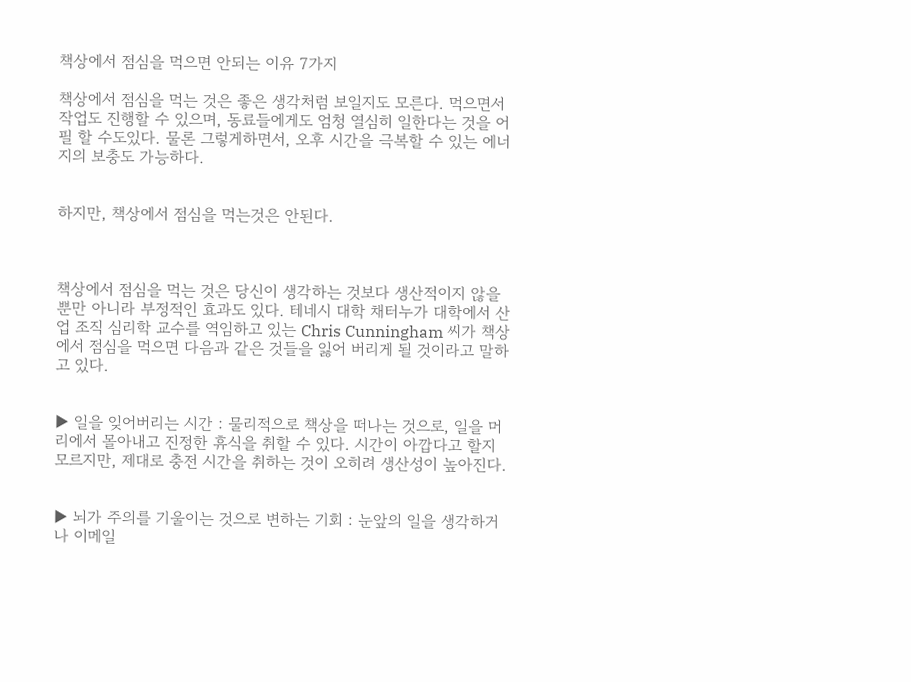책상에서 점심을 먹으면 안되는 이유 7가지

책상에서 점심을 먹는 것은 좋은 생각처럼 보일지도 모른다. 먹으면서 작업도 진행할 수 있으며, 동료들에게도 엄청 열심히 일한다는 것을 어필 할 수도있다. 물론 그렇게하면서, 오후 시간을 극복할 수 있는 에너지의 보충도 가능하다.


하지만, 책상에서 점심을 먹는것은 안된다.



책상에서 점심을 먹는 것은 당신이 생각하는 것보다 생산적이지 않을 뿐만 아니라 부정적인 효과도 있다. 테네시 대학 채터누가 대학에서 산업 조직 심리학 교수를 역임하고 있는 Chris Cunningham 씨가 책상에서 점심을 먹으면 다음과 같은 것들을 잃어 버리게 될 것이라고 말하고 있다.


▶ 일을 잊어버리는 시간 : 물리적으로 책상을 떠나는 것으로, 일을 머리에서 몰아내고 진정한 휴식을 취할 수 있다. 시간이 아깝다고 할지 모르지만, 제대로 충전 시간을 취하는 것이 오히려 생산성이 높아진다.


▶ 뇌가 주의를 기울이는 것으로 변하는 기회 : 눈앞의 일을 생각하거나 이메일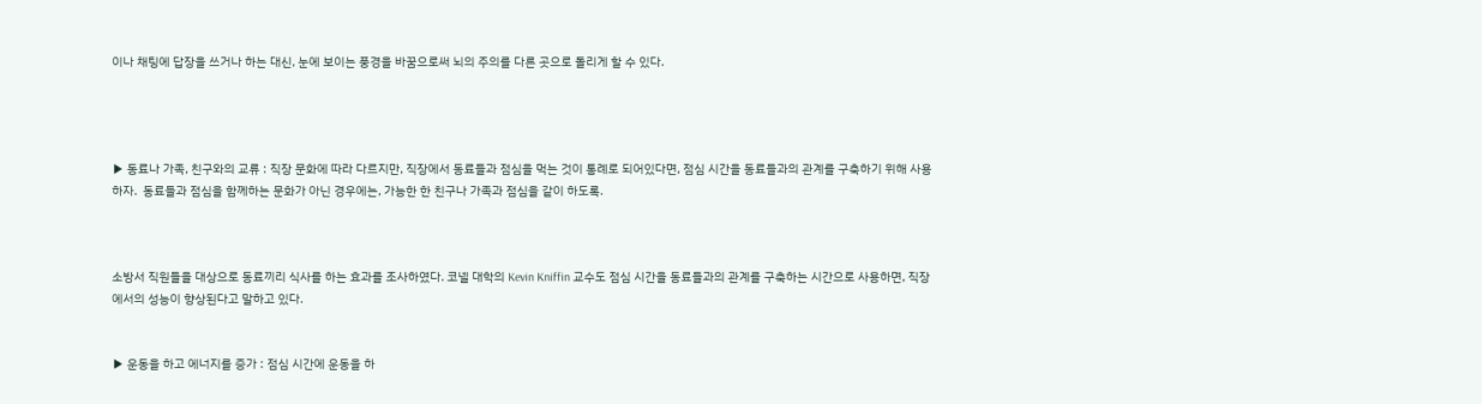이나 채팅에 답장을 쓰거나 하는 대신, 눈에 보이는 풍경을 바꿈으로써 뇌의 주의를 다른 곳으로 돌리게 할 수 있다.




▶ 동료나 가족, 친구와의 교류 : 직장 문화에 따라 다르지만, 직장에서 동료들과 점심을 먹는 것이 통례로 되어있다면, 점심 시간을 동료들과의 관계를 구축하기 위해 사용하자.  동료들과 점심을 함께하는 문화가 아닌 경우에는, 가능한 한 친구나 가족과 점심을 같이 하도록.



소방서 직원들을 대상으로 동료끼리 식사를 하는 효과를 조사하였다. 코넬 대학의 Kevin Kniffin 교수도 점심 시간을 동료들과의 관계를 구축하는 시간으로 사용하면, 직장에서의 성능이 향상된다고 말하고 있다.


▶ 운동을 하고 에너지를 증가 : 점심 시간에 운동을 하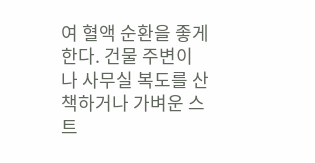여 혈액 순환을 좋게한다. 건물 주변이나 사무실 복도를 산책하거나 가벼운 스트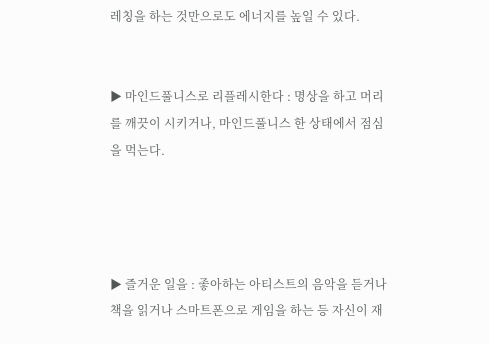레칭을 하는 것만으로도 에너지를 높일 수 있다.


▶ 마인드풀니스로 리플레시한다 : 명상을 하고 머리를 깨끗이 시키거나, 마인드풀니스 한 상태에서 점심을 먹는다.




▶ 즐거운 일을 : 좋아하는 아티스트의 음악을 듣거나 책을 읽거나 스마트폰으로 게임을 하는 등 자신이 재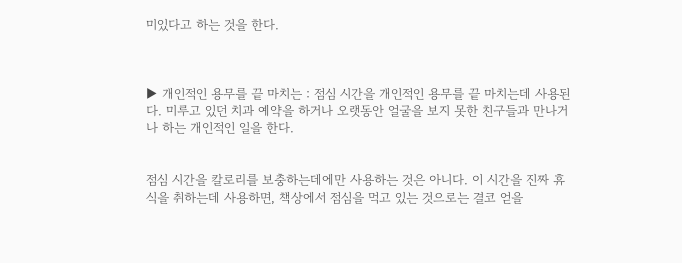미있다고 하는 것을 한다.



▶ 개인적인 용무를 끝 마치는 : 점심 시간을 개인적인 용무를 끝 마치는데 사용된다. 미루고 있던 치과 예약을 하거나 오랫동안 얼굴을 보지 못한 친구들과 만나거나 하는 개인적인 일을 한다.


점심 시간을 칼로리를 보충하는데에만 사용하는 것은 아니다. 이 시간을 진짜 휴식을 취하는데 사용하면, 책상에서 점심을 먹고 있는 것으로는 결코 얻을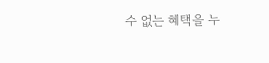수 없는 혜택을 누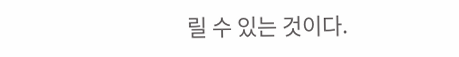릴 수 있는 것이다.